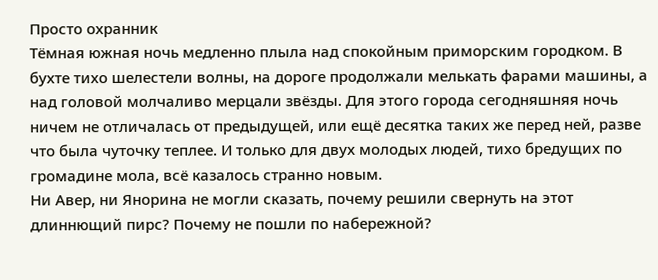Просто охранник
Тёмная южная ночь медленно плыла над спокойным приморским городком. В бухте тихо шелестели волны, на дороге продолжали мелькать фарами машины, а над головой молчаливо мерцали звёзды. Для этого города сегодняшняя ночь ничем не отличалась от предыдущей, или ещё десятка таких же перед ней, разве что была чуточку теплее. И только для двух молодых людей, тихо бредущих по громадине мола, всё казалось странно новым.
Ни Авер, ни Янорина не могли сказать, почему решили свернуть на этот длиннющий пирс? Почему не пошли по набережной?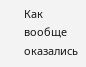Как вообще оказались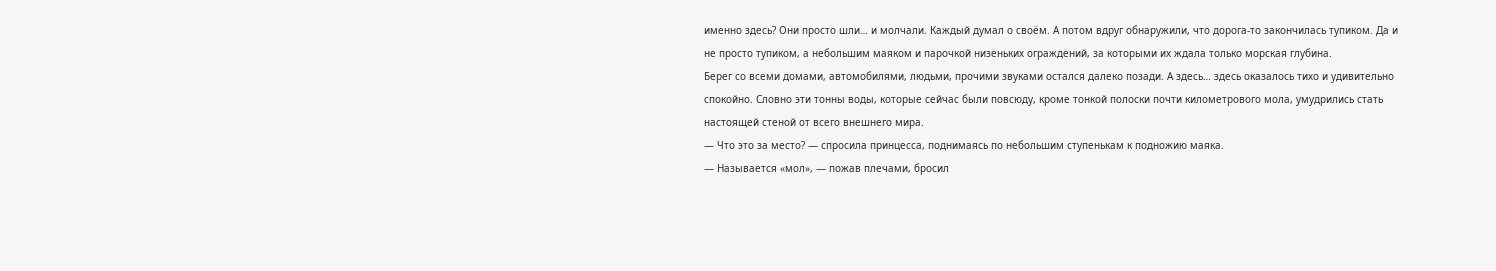именно здесь? Они просто шли… и молчали. Каждый думал о своём. А потом вдруг обнаружили, что дорога-то закончилась тупиком. Да и не просто тупиком, а небольшим маяком и парочкой низеньких ограждений, за которыми их ждала только морская глубина.
Берег со всеми домами, автомобилями, людьми, прочими звуками остался далеко позади. А здесь… здесь оказалось тихо и удивительно спокойно. Словно эти тонны воды, которые сейчас были повсюду, кроме тонкой полоски почти километрового мола, умудрились стать настоящей стеной от всего внешнего мира.
— Что это за место? — спросила принцесса, поднимаясь по небольшим ступенькам к подножию маяка.
— Называется «мол», — пожав плечами, бросил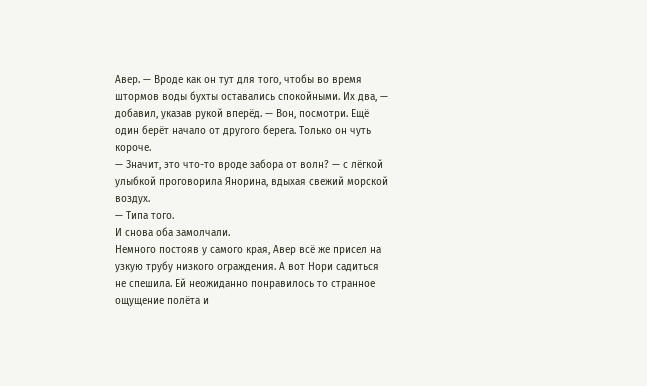Авер. — Вроде как он тут для того, чтобы во время штормов воды бухты оставались спокойными. Их два, — добавил, указав рукой вперёд. — Вон, посмотри. Ещё один берёт начало от другого берега. Только он чуть короче.
— Значит, это что-то вроде забора от волн? — с лёгкой улыбкой проговорила Янорина, вдыхая свежий морской воздух.
— Типа того.
И снова оба замолчали.
Немного постояв у самого края, Авер всё же присел на узкую трубу низкого ограждения. А вот Нори садиться не спешила. Ей неожиданно понравилось то странное ощущение полёта и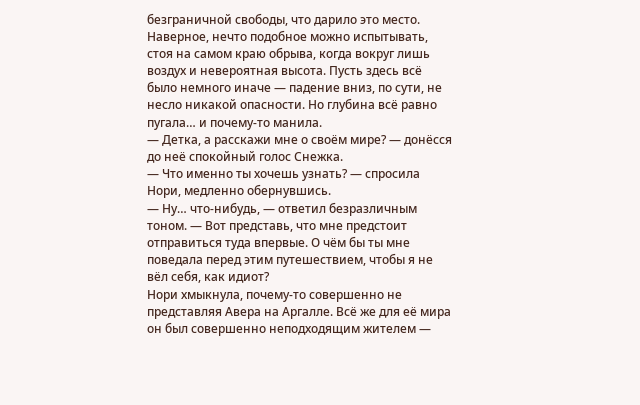безграничной свободы, что дарило это место. Наверное, нечто подобное можно испытывать, стоя на самом краю обрыва, когда вокруг лишь воздух и невероятная высота. Пусть здесь всё было немного иначе — падение вниз, по сути, не несло никакой опасности. Но глубина всё равно пугала… и почему-то манила.
— Детка, а расскажи мне о своём мире? — донёсся до неё спокойный голос Снежка.
— Что именно ты хочешь узнать? — спросила Нори, медленно обернувшись.
— Ну… что-нибудь, — ответил безразличным тоном. — Вот представь, что мне предстоит отправиться туда впервые. О чём бы ты мне поведала перед этим путешествием, чтобы я не вёл себя, как идиот?
Нори хмыкнула, почему-то совершенно не представляя Авера на Аргалле. Всё же для её мира он был совершенно неподходящим жителем —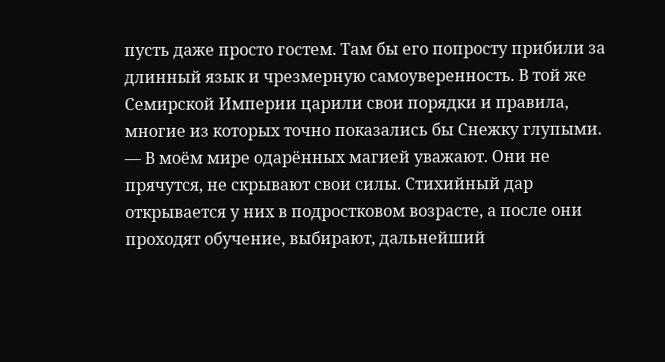пусть даже просто гостем. Там бы его попросту прибили за длинный язык и чрезмерную самоуверенность. В той же Семирской Империи царили свои порядки и правила, многие из которых точно показались бы Снежку глупыми.
— В моём мире одарённых магией уважают. Они не прячутся, не скрывают свои силы. Стихийный дар открывается у них в подростковом возрасте, а после они проходят обучение, выбирают, дальнейший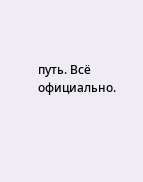путь. Всё официально.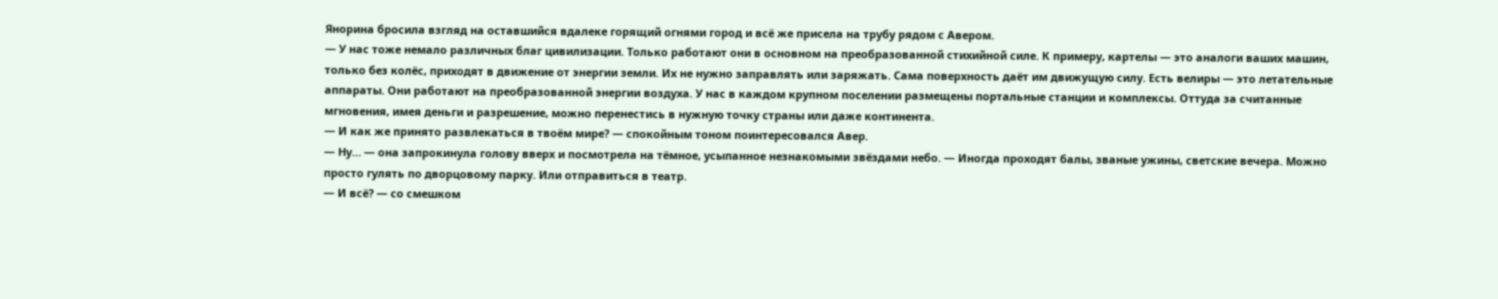Янорина бросила взгляд на оставшийся вдалеке горящий огнями город и всё же присела на трубу рядом с Авером.
— У нас тоже немало различных благ цивилизации. Только работают они в основном на преобразованной стихийной силе. К примеру, картелы — это аналоги ваших машин, только без колёс, приходят в движение от энергии земли. Их не нужно заправлять или заряжать. Сама поверхность даёт им движущую силу. Есть велиры — это летательные аппараты. Они работают на преобразованной энергии воздуха. У нас в каждом крупном поселении размещены портальные станции и комплексы. Оттуда за считанные мгновения, имея деньги и разрешение, можно перенестись в нужную точку страны или даже континента.
— И как же принято развлекаться в твоём мире? — спокойным тоном поинтересовался Авер.
— Ну… — она запрокинула голову вверх и посмотрела на тёмное, усыпанное незнакомыми звёздами небо. — Иногда проходят балы, званые ужины, светские вечера. Можно просто гулять по дворцовому парку. Или отправиться в театр.
— И всё? — со смешком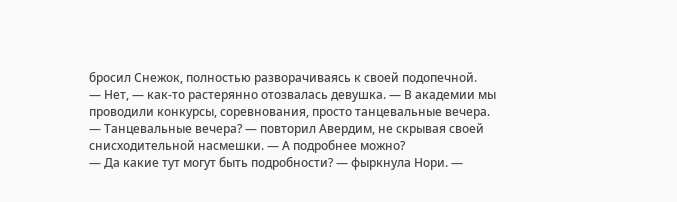бросил Снежок, полностью разворачиваясь к своей подопечной.
— Нет, — как-то растерянно отозвалась девушка. — В академии мы проводили конкурсы, соревнования, просто танцевальные вечера.
— Танцевальные вечера? — повторил Авердим, не скрывая своей снисходительной насмешки. — А подробнее можно?
— Да какие тут могут быть подробности? — фыркнула Нори. —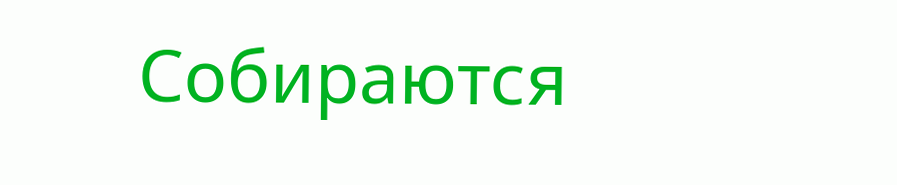Собираются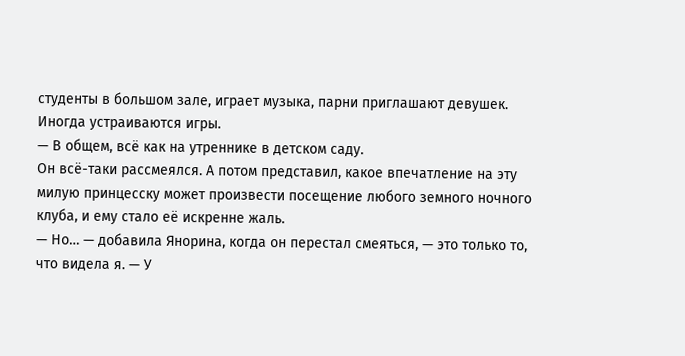студенты в большом зале, играет музыка, парни приглашают девушек. Иногда устраиваются игры.
— В общем, всё как на утреннике в детском саду.
Он всё-таки рассмеялся. А потом представил, какое впечатление на эту милую принцесску может произвести посещение любого земного ночного клуба, и ему стало её искренне жаль.
— Но… — добавила Янорина, когда он перестал смеяться, — это только то, что видела я. — У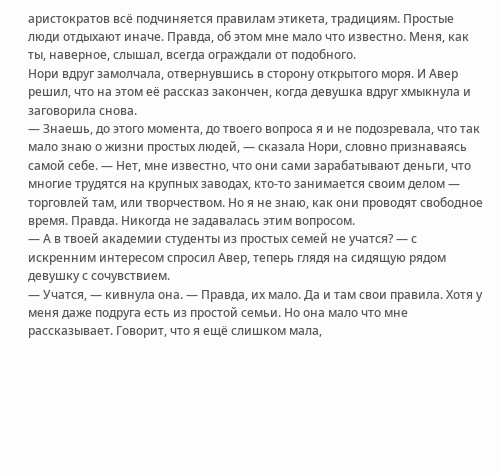аристократов всё подчиняется правилам этикета, традициям. Простые люди отдыхают иначе. Правда, об этом мне мало что известно. Меня, как ты, наверное, слышал, всегда ограждали от подобного.
Нори вдруг замолчала, отвернувшись в сторону открытого моря. И Авер решил, что на этом её рассказ закончен, когда девушка вдруг хмыкнула и заговорила снова.
— Знаешь, до этого момента, до твоего вопроса я и не подозревала, что так мало знаю о жизни простых людей, — сказала Нори, словно признаваясь самой себе. — Нет, мне известно, что они сами зарабатывают деньги, что многие трудятся на крупных заводах, кто-то занимается своим делом — торговлей там, или творчеством. Но я не знаю, как они проводят свободное время. Правда. Никогда не задавалась этим вопросом.
— А в твоей академии студенты из простых семей не учатся? — с искренним интересом спросил Авер, теперь глядя на сидящую рядом девушку с сочувствием.
— Учатся, — кивнула она. — Правда, их мало. Да и там свои правила. Хотя у меня даже подруга есть из простой семьи. Но она мало что мне рассказывает. Говорит, что я ещё слишком мала,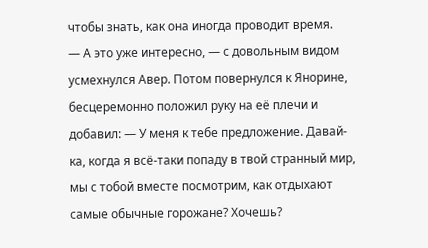чтобы знать, как она иногда проводит время.
— А это уже интересно, — с довольным видом усмехнулся Авер. Потом повернулся к Янорине, бесцеремонно положил руку на её плечи и добавил: — У меня к тебе предложение. Давай-ка, когда я всё-таки попаду в твой странный мир, мы с тобой вместе посмотрим, как отдыхают самые обычные горожане? Хочешь?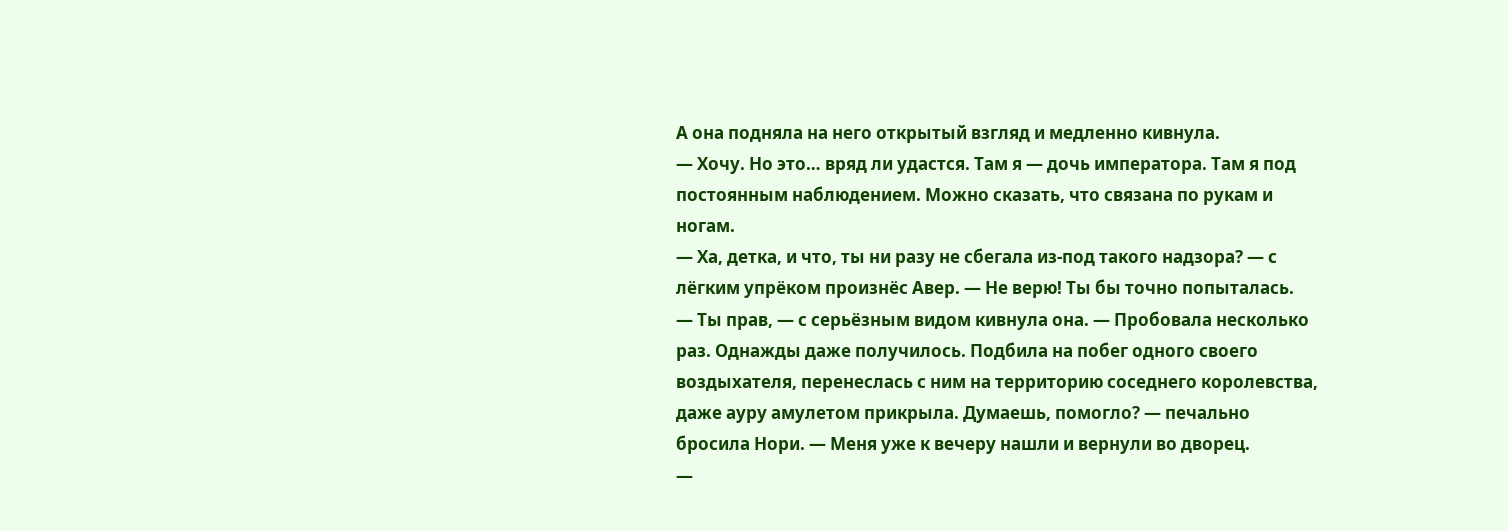А она подняла на него открытый взгляд и медленно кивнула.
— Хочу. Но это… вряд ли удастся. Там я — дочь императора. Там я под постоянным наблюдением. Можно сказать, что связана по рукам и ногам.
— Ха, детка, и что, ты ни разу не сбегала из-под такого надзора? — с лёгким упрёком произнёс Авер. — Не верю! Ты бы точно попыталась.
— Ты прав, — с серьёзным видом кивнула она. — Пробовала несколько раз. Однажды даже получилось. Подбила на побег одного своего воздыхателя, перенеслась с ним на территорию соседнего королевства, даже ауру амулетом прикрыла. Думаешь, помогло? — печально бросила Нори. — Меня уже к вечеру нашли и вернули во дворец.
—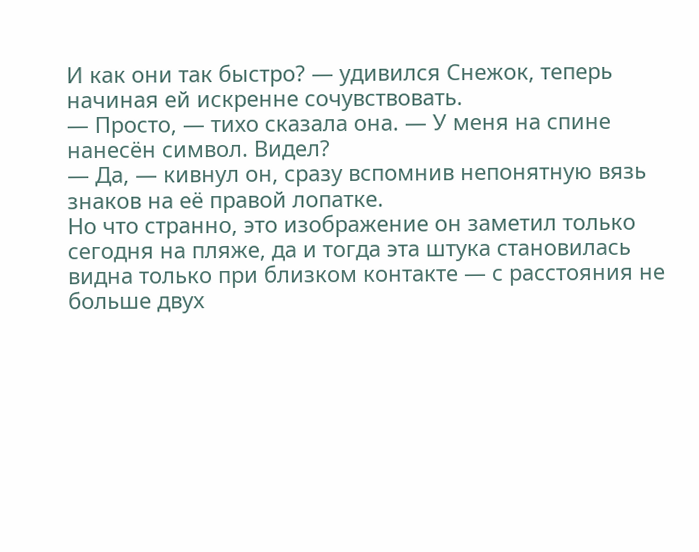И как они так быстро? — удивился Снежок, теперь начиная ей искренне сочувствовать.
— Просто, — тихо сказала она. — У меня на спине нанесён символ. Видел?
— Да, — кивнул он, сразу вспомнив непонятную вязь знаков на её правой лопатке.
Но что странно, это изображение он заметил только сегодня на пляже, да и тогда эта штука становилась видна только при близком контакте — с расстояния не больше двух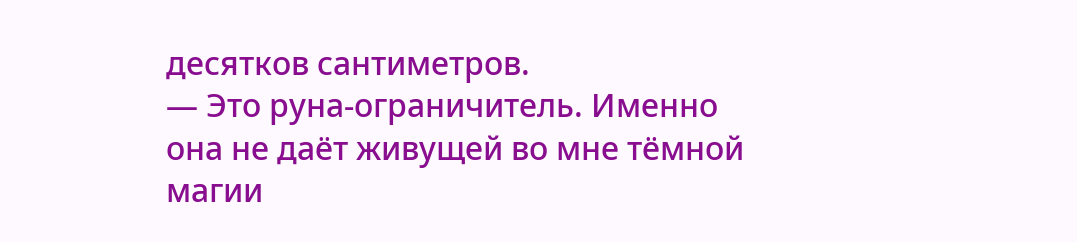десятков сантиметров.
— Это руна-ограничитель. Именно она не даёт живущей во мне тёмной магии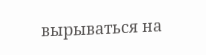вырываться на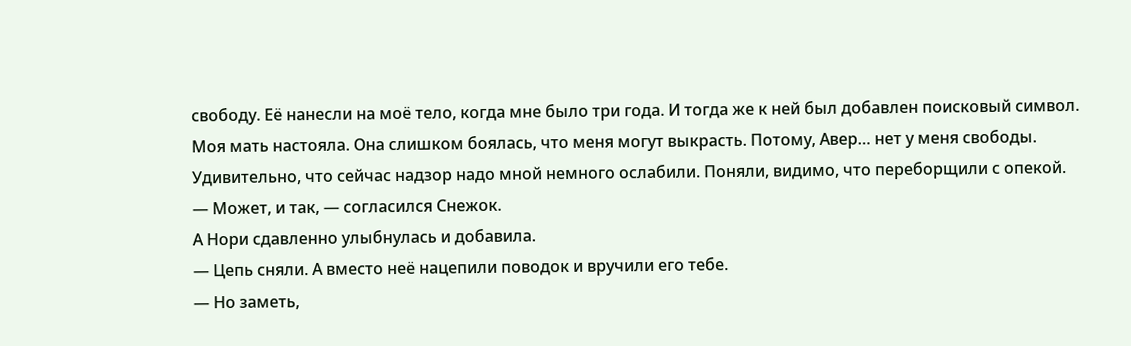свободу. Её нанесли на моё тело, когда мне было три года. И тогда же к ней был добавлен поисковый символ. Моя мать настояла. Она слишком боялась, что меня могут выкрасть. Потому, Авер… нет у меня свободы. Удивительно, что сейчас надзор надо мной немного ослабили. Поняли, видимо, что переборщили с опекой.
— Может, и так, — согласился Снежок.
А Нори сдавленно улыбнулась и добавила.
— Цепь сняли. А вместо неё нацепили поводок и вручили его тебе.
— Но заметь,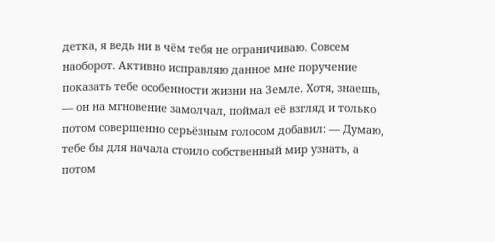детка, я ведь ни в чём тебя не ограничиваю. Совсем наоборот. Активно исправляю данное мне поручение показать тебе особенности жизни на Земле. Хотя, знаешь, — он на мгновение замолчал, поймал её взгляд и только потом совершенно серьёзным голосом добавил: — Думаю, тебе бы для начала стоило собственный мир узнать, а потом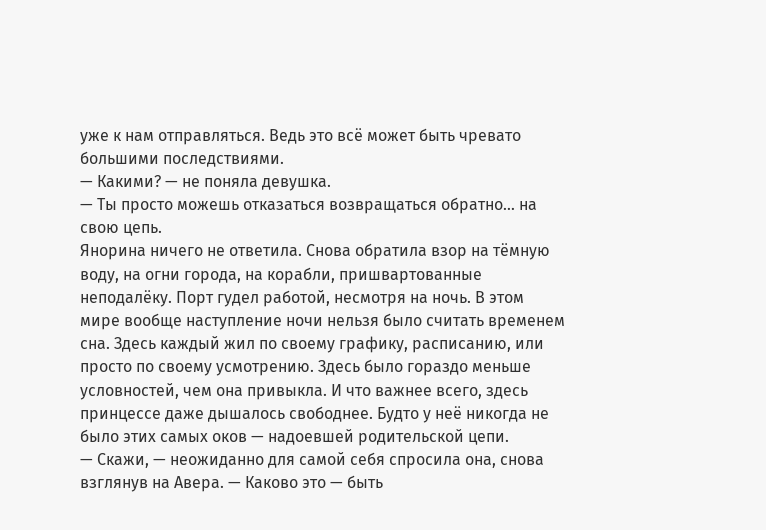уже к нам отправляться. Ведь это всё может быть чревато большими последствиями.
— Какими? — не поняла девушка.
— Ты просто можешь отказаться возвращаться обратно… на свою цепь.
Янорина ничего не ответила. Снова обратила взор на тёмную воду, на огни города, на корабли, пришвартованные неподалёку. Порт гудел работой, несмотря на ночь. В этом мире вообще наступление ночи нельзя было считать временем сна. Здесь каждый жил по своему графику, расписанию, или просто по своему усмотрению. Здесь было гораздо меньше условностей, чем она привыкла. И что важнее всего, здесь принцессе даже дышалось свободнее. Будто у неё никогда не было этих самых оков — надоевшей родительской цепи.
— Скажи, — неожиданно для самой себя спросила она, снова взглянув на Авера. — Каково это — быть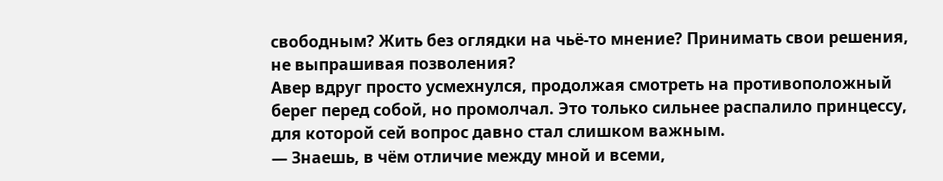свободным? Жить без оглядки на чьё-то мнение? Принимать свои решения, не выпрашивая позволения?
Авер вдруг просто усмехнулся, продолжая смотреть на противоположный берег перед собой, но промолчал. Это только сильнее распалило принцессу, для которой сей вопрос давно стал слишком важным.
— Знаешь, в чём отличие между мной и всеми,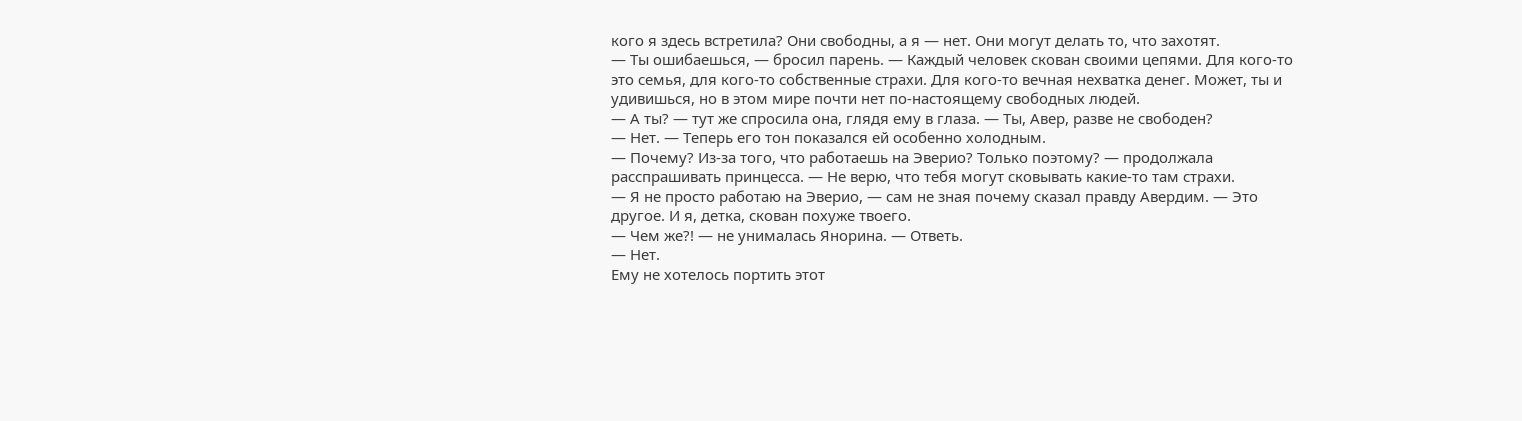кого я здесь встретила? Они свободны, а я — нет. Они могут делать то, что захотят.
— Ты ошибаешься, — бросил парень. — Каждый человек скован своими цепями. Для кого-то это семья, для кого-то собственные страхи. Для кого-то вечная нехватка денег. Может, ты и удивишься, но в этом мире почти нет по-настоящему свободных людей.
— А ты? — тут же спросила она, глядя ему в глаза. — Ты, Авер, разве не свободен?
— Нет. — Теперь его тон показался ей особенно холодным.
— Почему? Из-за того, что работаешь на Эверио? Только поэтому? — продолжала расспрашивать принцесса. — Не верю, что тебя могут сковывать какие-то там страхи.
— Я не просто работаю на Эверио, — сам не зная почему сказал правду Авердим. — Это другое. И я, детка, скован похуже твоего.
— Чем же?! — не унималась Янорина. — Ответь.
— Нет.
Ему не хотелось портить этот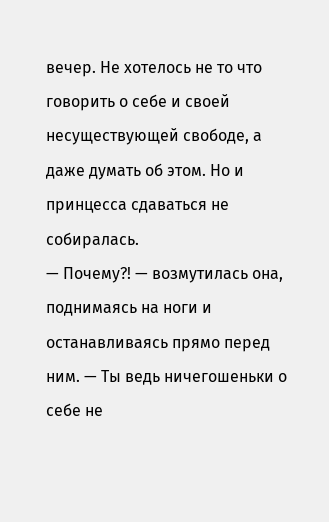вечер. Не хотелось не то что говорить о себе и своей несуществующей свободе, а даже думать об этом. Но и принцесса сдаваться не собиралась.
— Почему?! — возмутилась она, поднимаясь на ноги и останавливаясь прямо перед ним. — Ты ведь ничегошеньки о себе не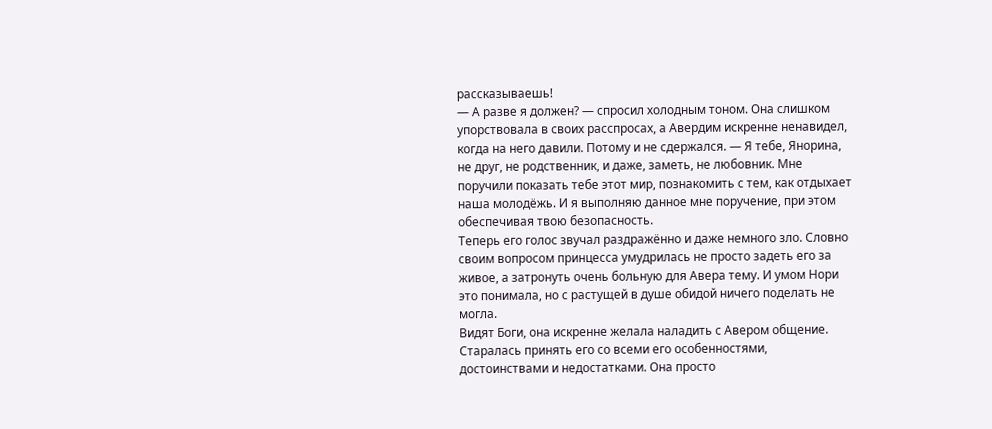рассказываешь!
— А разве я должен? — спросил холодным тоном. Она слишком упорствовала в своих расспросах, а Авердим искренне ненавидел, когда на него давили. Потому и не сдержался. — Я тебе, Янорина, не друг, не родственник, и даже, заметь, не любовник. Мне поручили показать тебе этот мир, познакомить с тем, как отдыхает наша молодёжь. И я выполняю данное мне поручение, при этом обеспечивая твою безопасность.
Теперь его голос звучал раздражённо и даже немного зло. Словно своим вопросом принцесса умудрилась не просто задеть его за живое, а затронуть очень больную для Авера тему. И умом Нори это понимала, но с растущей в душе обидой ничего поделать не могла.
Видят Боги, она искренне желала наладить с Авером общение. Старалась принять его со всеми его особенностями, достоинствами и недостатками. Она просто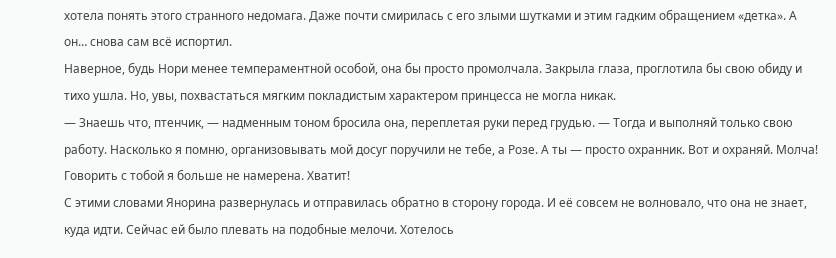хотела понять этого странного недомага. Даже почти смирилась с его злыми шутками и этим гадким обращением «детка». А он… снова сам всё испортил.
Наверное, будь Нори менее темпераментной особой, она бы просто промолчала. Закрыла глаза, проглотила бы свою обиду и тихо ушла. Но, увы, похвастаться мягким покладистым характером принцесса не могла никак.
— Знаешь что, птенчик, — надменным тоном бросила она, переплетая руки перед грудью. — Тогда и выполняй только свою работу. Насколько я помню, организовывать мой досуг поручили не тебе, а Розе. А ты — просто охранник. Вот и охраняй. Молча! Говорить с тобой я больше не намерена. Хватит!
С этими словами Янорина развернулась и отправилась обратно в сторону города. И её совсем не волновало, что она не знает, куда идти. Сейчас ей было плевать на подобные мелочи. Хотелось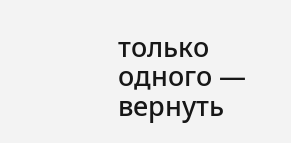только одного — вернуть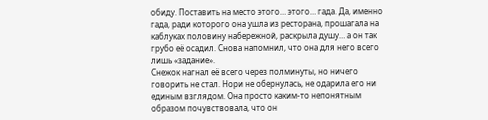обиду. Поставить на место этого… этого… гада. Да, именно гада, ради которого она ушла из ресторана, прошагала на каблуках половину набережной, раскрыла душу… а он так грубо её осадил. Снова напомнил, что она для него всего лишь «задание».
Снежок нагнал её всего через полминуты, но ничего говорить не стал. Нори не обернулась, не одарила его ни единым взглядом. Она просто каким-то непонятным образом почувствовала, что он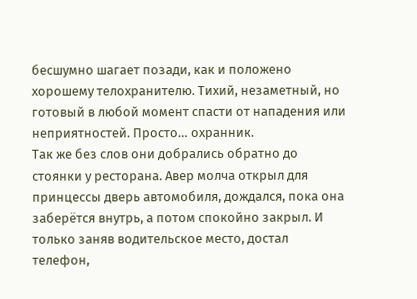бесшумно шагает позади, как и положено хорошему телохранителю. Тихий, незаметный, но готовый в любой момент спасти от нападения или неприятностей. Просто… охранник.
Так же без слов они добрались обратно до стоянки у ресторана. Авер молча открыл для принцессы дверь автомобиля, дождался, пока она заберётся внутрь, а потом спокойно закрыл. И только заняв водительское место, достал телефон,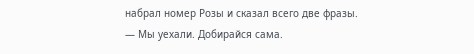набрал номер Розы и сказал всего две фразы.
— Мы уехали. Добирайся сама.